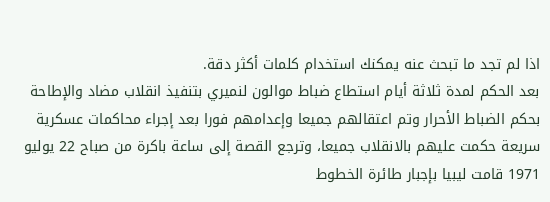اذا لم تجد ما تبحث عنه يمكنك استخدام كلمات أكثر دقة.
بعد الحكم لمدة ثلاثة أيام استطاع ضباط موالون لنميري بتنفيذ انقلاب مضاد والإطاحة بحكم الضباط الأحرار وتم اعتقالهم جميعا وإعدامهم فورا بعد إجراء محاكمات عسكرية سريعة حكمت عليهم بالانقلاب جميعا، وترجع القصة إلى ساعة باكرة من صباح 22 يوليو 1971 قامت ليبيا بإجبار طائرة الخطوط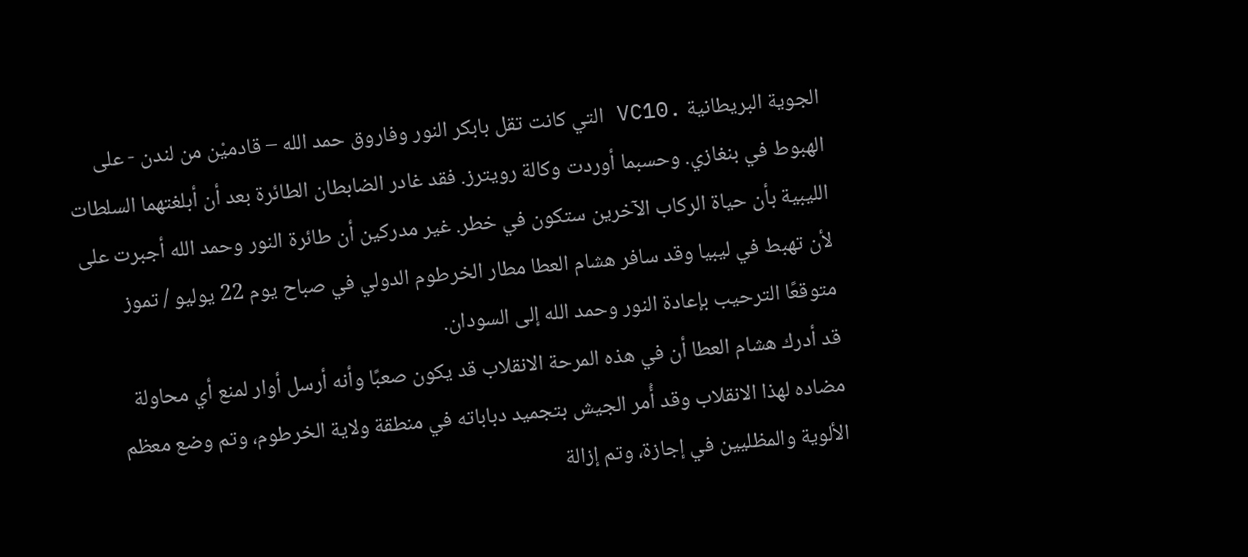الجوية البريطانية .VC10 التي كانت تقل بابكر النور وفاروق حمد الله – قادميْن من لندن - على الهبوط في بنغازي. وحسبما أوردت وكالة رويترز. فقد غادر الضابطان الطائرة بعد أن أبلغتهما السلطات الليبية بأن حياة الركاب الآخرين ستكون في خطر. غير مدركين أن طائرة النور وحمد الله أجبرت على لأن تهبط في ليبيا وقد سافر هشام العطا مطار الخرطوم الدولي في صباح يوم 22 يوليو / تموز متوقعًا الترحيب بإعادة النور وحمد الله إلى السودان.
قد أدرك هشام العطا أن في هذه المرحة الانقلاب قد يكون صعبًا وأنه أرسل أوار لمنع أي محاولة مضاده لهذا الانقلاب وقد أُمر الجيش بتجميد دباباته في منطقة ولاية الخرطوم، وتم وضع معظم الألوية والمظليين في إجازة، وتم إزالة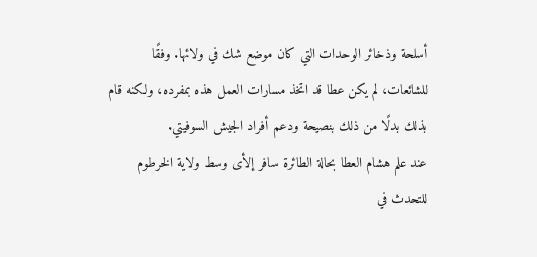أسلحة وذخائر الوحدات التي كان موضع شك في ولائها. وفقًا للشائعات، لم يكن عطا قد اتخذ مسارات العمل هذه بمفرده، ولكنه قام بذلك بدلًا من ذلك بنصيحة ودعم أفراد الجيش السوفيتي.
عند علم هشام العطا بحالة الطائرة سافر إلأى وسط ولاية الخرطوم للتحدث في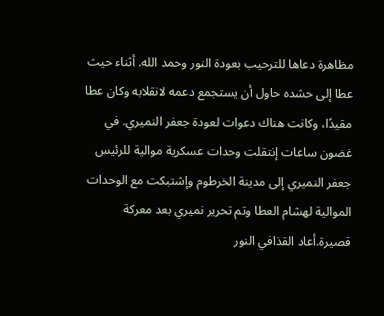مظاهرة دعاها للترحيب بعودة النور وحمد الله. أثناء حيث عطا إلى حشده حاول أن يستجمع دعمه لانقلابه وكان عطا مقيدًا، وكانت هناك دعوات لعودة جعفر النميري. في غضون ساعات إنتقلت وحدات عسكرية موالية للرئيس جعفر النميري إلى مدينة الخرطوم وإشتبكت مع الوحدات الموالية لهشام العطا وتم تحرير نميري بعد معركة قصيرة.أعاد القذافي النور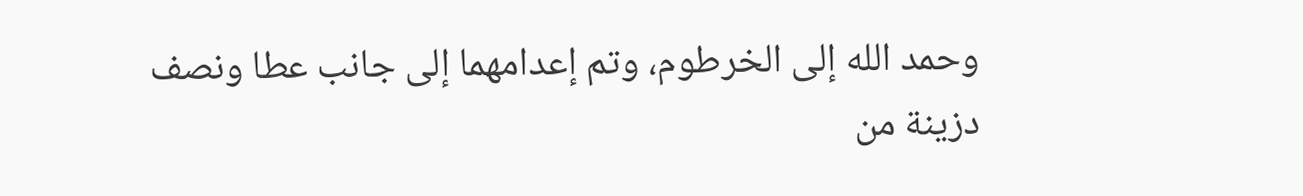وحمد الله إلى الخرطوم، وتم إعدامهما إلى جانب عطا ونصف دزينة من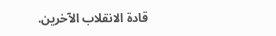قادة الانقلاب الآخرين.